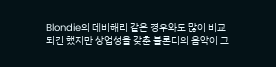Blondie의 데비해리 같은 경우와도 많이 비교되긴 했지만 상업성을 갖춘 블론디의 음악이 그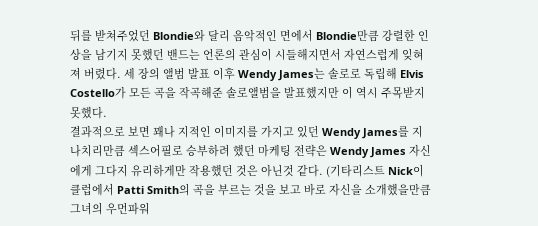뒤를 받쳐주었던 Blondie와 달리 음악적인 면에서 Blondie만큼 강렬한 인상을 남기지 못했던 밴드는 언론의 관심이 시들해지면서 자연스럽게 잊혀져 버렸다. 세 장의 앨범 발표 이후 Wendy James는 솔로로 독립해 Elvis Costello가 모든 곡을 작곡해준 솔로앨범을 발표했지만 이 역시 주목받지 못했다.
결과적으로 보면 꽤나 지적인 이미지를 가지고 있던 Wendy James를 지나치리만큼 섹스어필로 승부하려 했던 마케팅 전략은 Wendy James 자신에게 그다지 유리하게만 작용했던 것은 아닌것 같다. (기타리스트 Nick이 클럽에서 Patti Smith의 곡을 부르는 것을 보고 바로 자신을 소개했을만큼 그녀의 우먼파워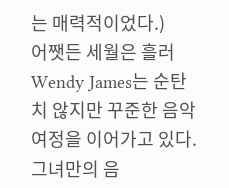는 매력적이었다.)
어쨋든 세월은 흘러 Wendy James는 순탄치 않지만 꾸준한 음악여정을 이어가고 있다. 그녀만의 음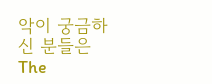악이 궁금하신 분들은 The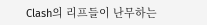Clash의 리프들이 난무하는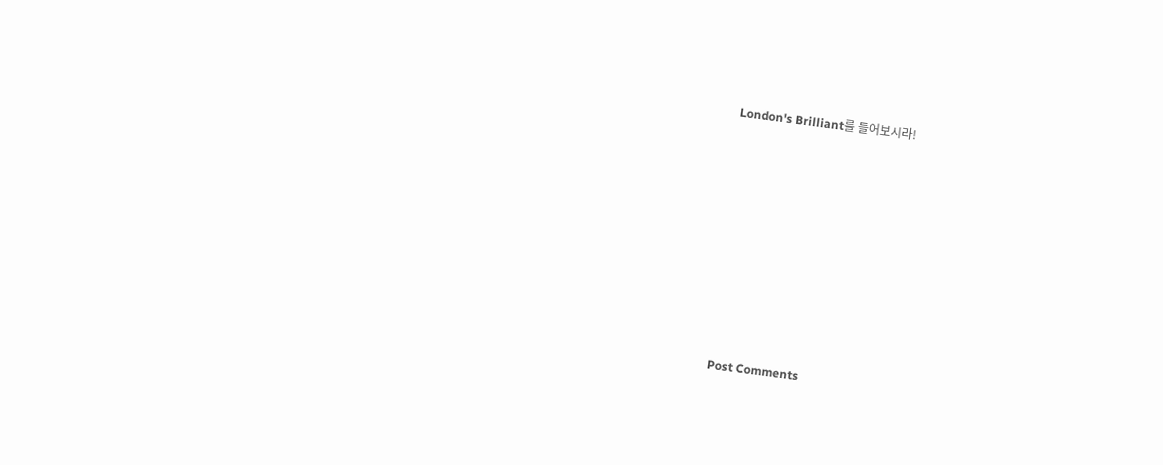London's Brilliant를 들어보시라!











Post Comments